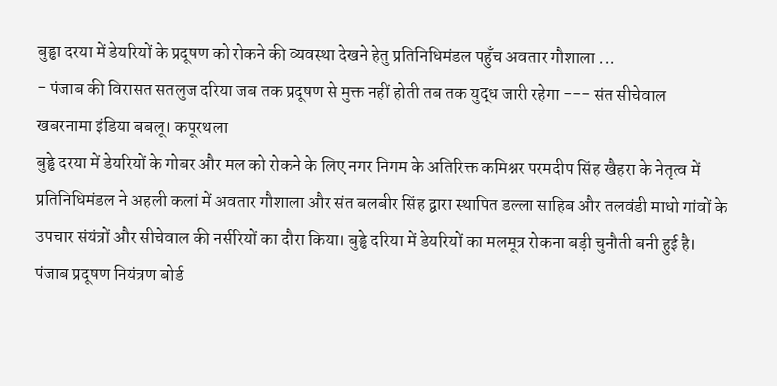बुड्ढा दरया में डेयरियों के प्रदूषण को रोकने की व्यवस्था देखने हेतु प्रतिनिधिमंडल पहुँच अवतार गौशाला ...
- पंजाब की विरासत सतलुज दरिया जब तक प्रदूषण से मुक्त नहीं होती तब तक युद्ध जारी रहेगा --- संत सीचेवाल
खबरनामा इंडिया बबलू। कपूरथला
बुड्ढे दरया में डेयरियों के गोबर और मल को रोकने के लिए नगर निगम के अतिरिक्त कमिश्नर परमदीप सिंह खैहरा के नेतृत्व में प्रतिनिधिमंडल ने अहली कलां में अवतार गौशाला और संत बलबीर सिंह द्वारा स्थापित डल्ला साहिब और तलवंडी माधो गांवों के उपचार संयंत्रों और सीचेवाल की नर्सरियों का दौरा किया। बुड्ढे दरिया में डेयरियों का मलमूत्र रोकना बड़ी चुनौती बनी हुई है।
पंजाब प्रदूषण नियंत्रण बोर्ड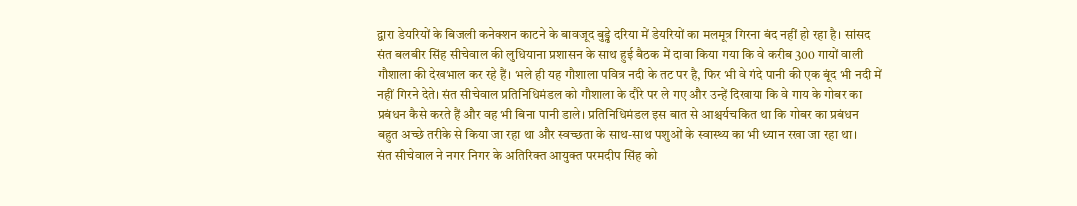द्वारा डेयरियों के बिजली कनेक्शन काटने के बावजूद बुड्ढे दरिया में डेयरियों का मलमूत्र गिरना बंद नहीं हो रहा है। सांसद संत बलबीर सिंह सीचेवाल की लुधियाना प्रशासन के साथ हुई बैठक में दावा किया गया कि वे करीब 300 गायों वाली गौशाला की देखभाल कर रहे हैं। भले ही यह गौशाला पवित्र नदी के तट पर है, फिर भी वे गंदे पानी की एक बूंद भी नदी में नहीं गिरने देते। संत सीचेवाल प्रतिनिधिमंडल को गौशाला के दौरे पर ले गए और उन्हें दिखाया कि वे गाय के गोबर का प्रबंधन कैसे करते हैं और वह भी बिना पानी डाले। प्रतिनिधिमंडल इस बात से आश्चर्यचकित था कि गोबर का प्रबंधन बहुत अच्छे तरीके से किया जा रहा था और स्वच्छता के साथ-साथ पशुओं के स्वास्थ्य का भी ध्यान रखा जा रहा था।
संत सीचेवाल ने नगर निगर के अतिरिक्त आयुक्त परमदीप सिंह को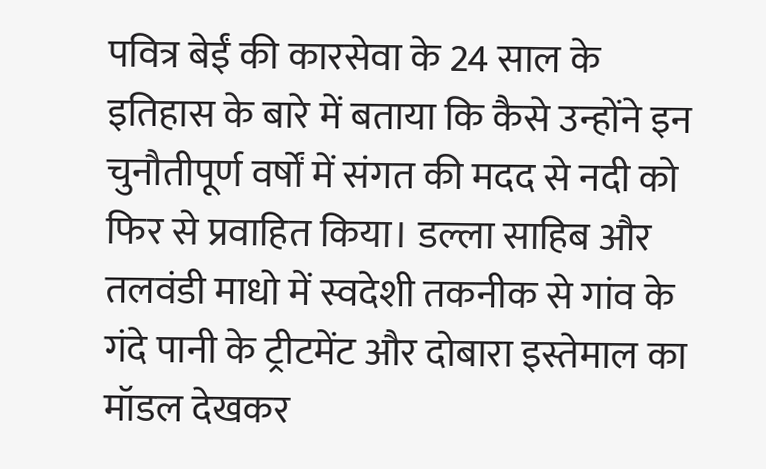पवित्र बेईं की कारसेवा के 24 साल के इतिहास के बारे में बताया कि कैसे उन्होंने इन चुनौतीपूर्ण वर्षों में संगत की मदद से नदी को फिर से प्रवाहित किया। डल्ला साहिब और तलवंडी माधो में स्वदेशी तकनीक से गांव के गंदे पानी के ट्रीटमेंट और दोबारा इस्तेमाल का मॉडल देखकर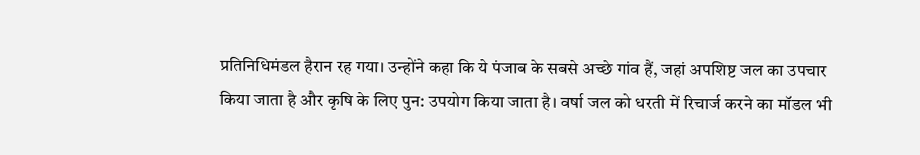प्रतिनिधिमंडल हैरान रह गया। उन्होंने कहा कि ये पंजाब के सबसे अच्छे गांव हैं, जहां अपशिष्ट जल का उपचार किया जाता है और कृषि के लिए पुन: उपयोग किया जाता है। वर्षा जल को धरती में रिचार्ज करने का मॉडल भी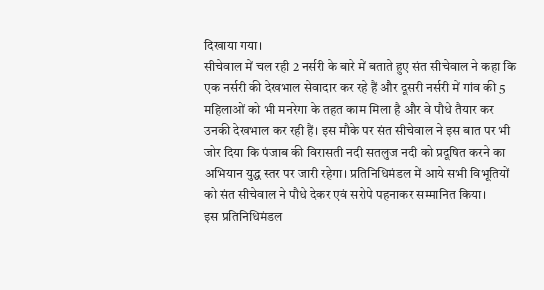दिखाया गया।
सीचेवाल में चल रही 2 नर्सरी के बारे में बताते हुए संत सीचेवाल ने कहा कि एक नर्सरी की देखभाल सेवादार कर रहे हैं और दूसरी नर्सरी में गांव की 5 महिलाओं को भी मनरेगा के तहत काम मिला है और वे पौधे तैयार कर उनकी देखभाल कर रही हैं। इस मौके पर संत सीचेवाल ने इस बात पर भी जोर दिया कि पंजाब की विरासती नदी सतलुज नदी को प्रदूषित करने का अभियान युद्ध स्तर पर जारी रहेगा। प्रतिनिधिमंडल में आये सभी विभूतियों को संत सीचेवाल ने पौधे देकर एवं सरोपे पहनाकर सम्मानित किया।
इस प्रतिनिधिमंडल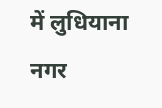में लुधियाना नगर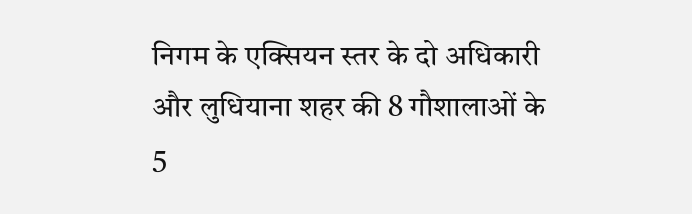निगम के एक्सियन स्तर के दो अधिकारी और लुधियाना शहर की 8 गौशालाओं के 5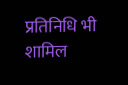प्रतिनिधि भी शामिल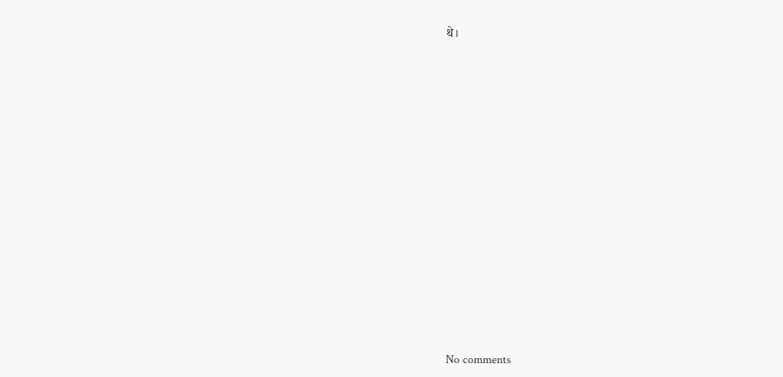थे।















No comments